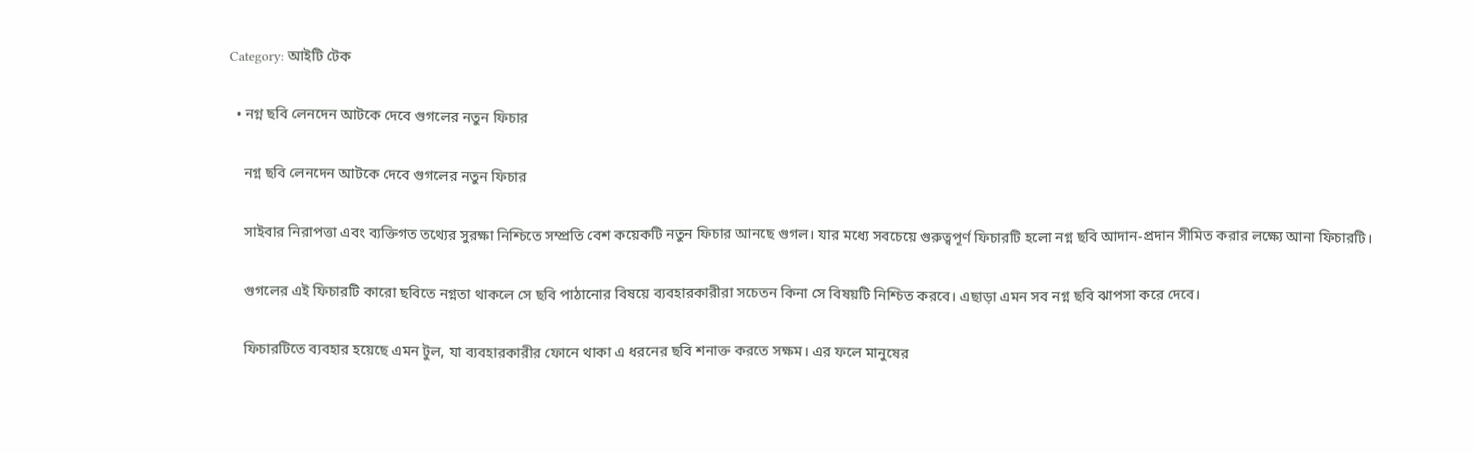Category: আইটি টেক

  • নগ্ন ছবি লেনদেন আটকে দেবে গুগলের নতুন ফিচার

    নগ্ন ছবি লেনদেন আটকে দেবে গুগলের নতুন ফিচার

    সাইবার নিরাপত্তা এবং ব্যক্তিগত তথ্যের সুরক্ষা নিশ্চিতে সম্প্রতি বেশ কয়েকটি নতুন ফিচার আনছে গুগল। যার মধ্যে সবচেয়ে গুরুত্বপূর্ণ ফিচারটি হলো নগ্ন ছবি আদান-প্রদান সীমিত করার লক্ষ্যে আনা ফিচারটি।

    গুগলের এই ফিচারটি কারো ছবিতে নগ্নতা থাকলে সে ছবি পাঠানোর বিষয়ে ব্যবহারকারীরা সচেতন কিনা সে বিষয়টি নিশ্চিত করবে। এছাড়া এমন সব নগ্ন ছবি ঝাপসা করে দেবে।

    ফিচারটিতে ব্যবহার হয়েছে এমন টুল, যা ব্যবহারকারীর ফোনে থাকা এ ধরনের ছবি শনাক্ত করতে সক্ষম। এর ফলে মানুষের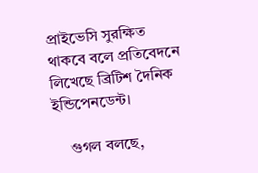প্রাইভেসি সুরক্ষিত থাকবে বলে প্রতিবেদনে লিখেছে ব্রিটিশ দৈনিক ইন্ডিপেনডেন্ট।

    গুগল বলছে,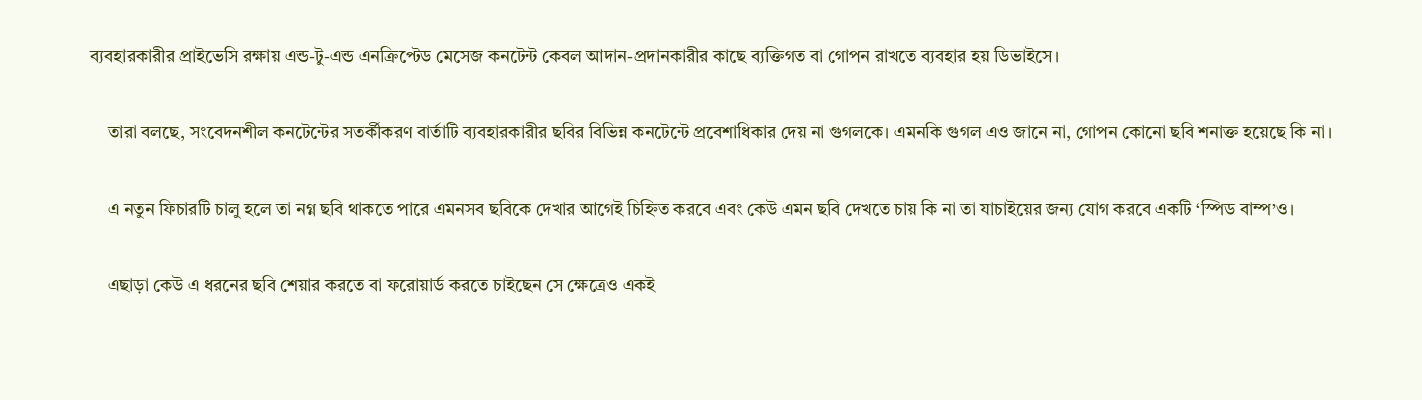ব্যবহারকারীর প্রাইভেসি রক্ষায় এন্ড-টু-এন্ড এনক্রিপ্টেড মেসেজ কনটেন্ট কেবল আদান-প্রদানকারীর কাছে ব্যক্তিগত বা গোপন রাখতে ব্যবহার হয় ডিভাইসে।

    তারা বলছে, সংবেদনশীল কনটেন্টের সতর্কীকরণ বার্তাটি ব্যবহারকারীর ছবির বিভিন্ন কনটেন্টে প্রবেশাধিকার দেয় না গুগলকে। এমনকি গুগল এও জানে না, গোপন কোনো ছবি শনাক্ত হয়েছে কি না।

    এ নতুন ফিচারটি চালু হলে তা নগ্ন ছবি থাকতে পারে এমনসব ছবিকে দেখার আগেই চিহ্নিত করবে এবং কেউ এমন ছবি দেখতে চায় কি না তা যাচাইয়ের জন্য যোগ করবে একটি ‘স্পিড বাম্প’ও।

    এছাড়া কেউ এ ধরনের ছবি শেয়ার করতে বা ফরোয়ার্ড করতে চাইছেন সে ক্ষেত্রেও একই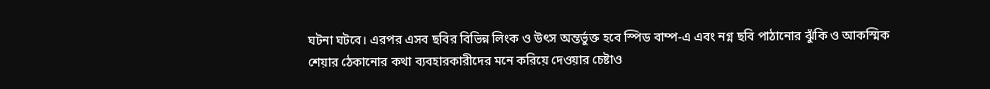ঘটনা ঘটবে। এরপর এসব ছবির বিভিন্ন লিংক ও উৎস অন্তর্ভুক্ত হবে স্পিড বাম্প-এ এবং নগ্ন ছবি পাঠানোর ঝুঁকি ও আকস্মিক শেয়ার ঠেকানোর কথা ব্যবহারকারীদের মনে করিয়ে দেওয়ার চেষ্টাও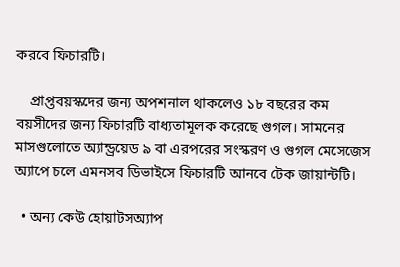করবে ফিচারটি।

    প্রাপ্তবয়স্কদের জন্য অপশনাল থাকলেও ১৮ বছরের কম বয়সীদের জন্য ফিচারটি বাধ্যতামূলক করেছে গুগল। সামনের মাসগুলোতে অ্যান্ড্রয়েড ৯ বা এরপরের সংস্করণ ও গুগল মেসেজেস অ্যাপে চলে এমনসব ডিভাইসে ফিচারটি আনবে টেক জায়ান্টটি।

  • অন্য কেউ হোয়াটসঅ্যাপ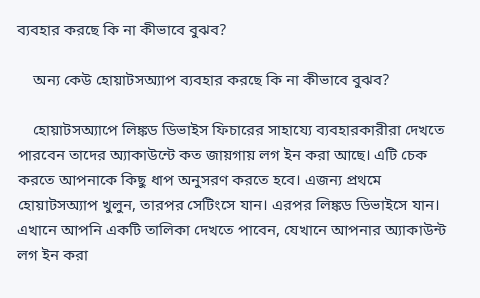ব্যবহার করছে কি না কীভাবে বুঝব?

    অন্য কেউ হোয়াটসঅ্যাপ ব্যবহার করছে কি না কীভাবে বুঝব?

    হোয়াটসঅ্যাপে লিঙ্কড ডিভাইস ফিচারের সাহায্যে ব্যবহারকারীরা দেখতে পারবেন তাদের অ্যাকাউন্টে কত জায়গায় লগ ইন করা আছে। এটি চেক করতে আপনাকে কিছু ধাপ অনুসরণ করতে হবে। এজন্য প্রথমে হোয়াটসঅ্যাপ খুলুন, তারপর সেটিংসে যান। এরপর লিঙ্কড ডিভাইসে যান। এখানে আপনি একটি তালিকা দেখতে পাবেন, যেখানে আপনার অ্যাকাউন্ট লগ ইন করা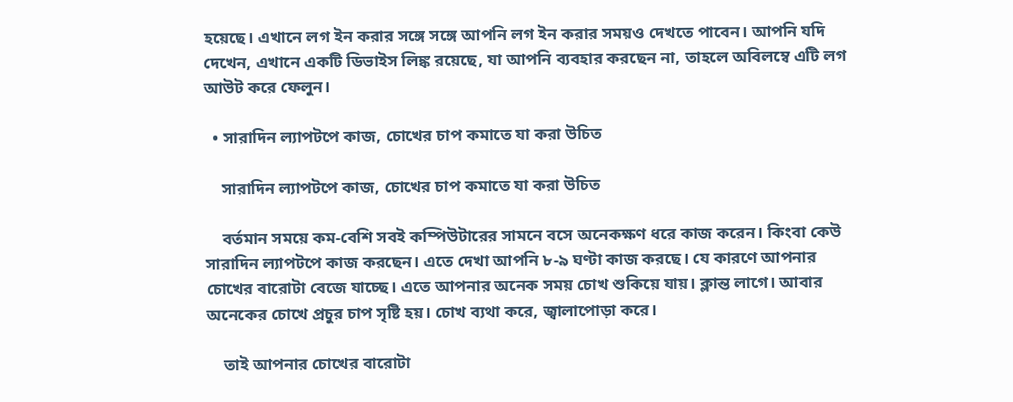হয়েছে। এখানে লগ ইন করার সঙ্গে সঙ্গে আপনি লগ ইন করার সময়ও দেখতে পাবেন। আপনি যদি দেখেন, এখানে একটি ডিভাইস লিঙ্ক রয়েছে, যা আপনি ব্যবহার করছেন না, তাহলে অবিলম্বে এটি লগ আউট করে ফেলুন।

  • সারাদিন ল্যাপটপে কাজ, চোখের চাপ কমাতে যা করা উচিত

    সারাদিন ল্যাপটপে কাজ, চোখের চাপ কমাতে যা করা উচিত

    বর্তমান সময়ে কম-বেশি সবই কম্পিউটারের সামনে বসে অনেকক্ষণ ধরে কাজ করেন। কিংবা কেউ সারাদিন ল্যাপটপে কাজ করছেন। এতে দেখা আপনি ৮-৯ ঘণ্টা কাজ করছে। যে কারণে আপনার চোখের বারোটা বেজে যাচ্ছে। এতে আপনার অনেক সময় চোখ শুকিয়ে যায়। ক্লান্ত লাগে। আবার অনেকের চোখে প্রচুর চাপ সৃষ্টি হয়। চোখ ব্যথা করে, জ্বালাপোড়া করে।

    তাই আপনার চোখের বারোটা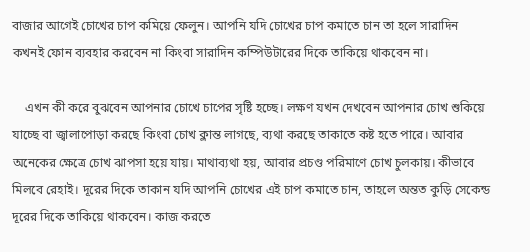বাজার আগেই চোখের চাপ কমিয়ে ফেলুন। আপনি যদি চোখের চাপ কমাতে চান তা হলে সারাদিন কখনই ফোন ব্যবহার করবেন না কিংবা সারাদিন কম্পিউটারের দিকে তাকিয়ে থাকবেন না।

    এখন কী করে বুঝবেন আপনার চোখে চাপের সৃষ্টি হচ্ছে। লক্ষণ যখন দেখবেন আপনার চোখ শুকিয়ে যাচ্ছে বা জ্বালাপোড়া করছে কিংবা চোখ ক্লান্ত লাগছে, ব্যথা করছে তাকাতে কষ্ট হতে পারে। আবার অনেকের ক্ষেত্রে চোখ ঝাপসা হয়ে যায়। মাথাব্যথা হয়, আবার প্রচণ্ড পরিমাণে চোখ চুলকায়। কীভাবে মিলবে রেহাই। দূরের দিকে তাকান যদি আপনি চোখের এই চাপ কমাতে চান, তাহলে অন্তত কুড়ি সেকেন্ড দূরের দিকে তাকিয়ে থাকবেন। কাজ করতে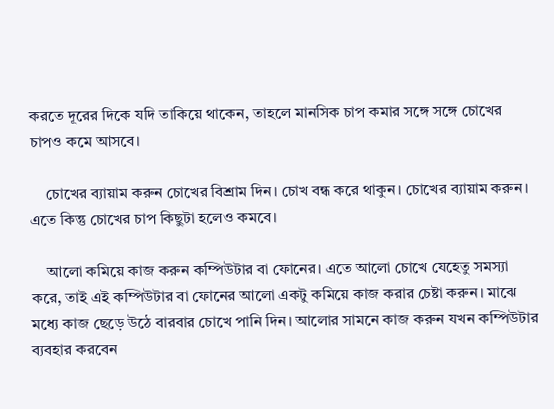করতে দূরের দিকে যদি তাকিয়ে থাকেন, তাহলে মানসিক চাপ কমার সঙ্গে সঙ্গে চোখের চাপও কমে আসবে।

    চোখের ব্যায়াম করুন চোখের বিশ্রাম দিন। চোখ বন্ধ করে থাকুন। চোখের ব্যায়াম করুন। এতে কিন্তু চোখের চাপ কিছুটা হলেও কমবে।

    আলো কমিয়ে কাজ করুন কম্পিউটার বা ফোনের। এতে আলো চোখে যেহেতু সমস্যা করে, তাই এই কম্পিউটার বা ফোনের আলো একটু কমিয়ে কাজ করার চেষ্টা করুন। মাঝে মধ্যে কাজ ছেড়ে উঠে বারবার চোখে পানি দিন। আলোর সামনে কাজ করুন যখন কম্পিউটার ব্যবহার করবেন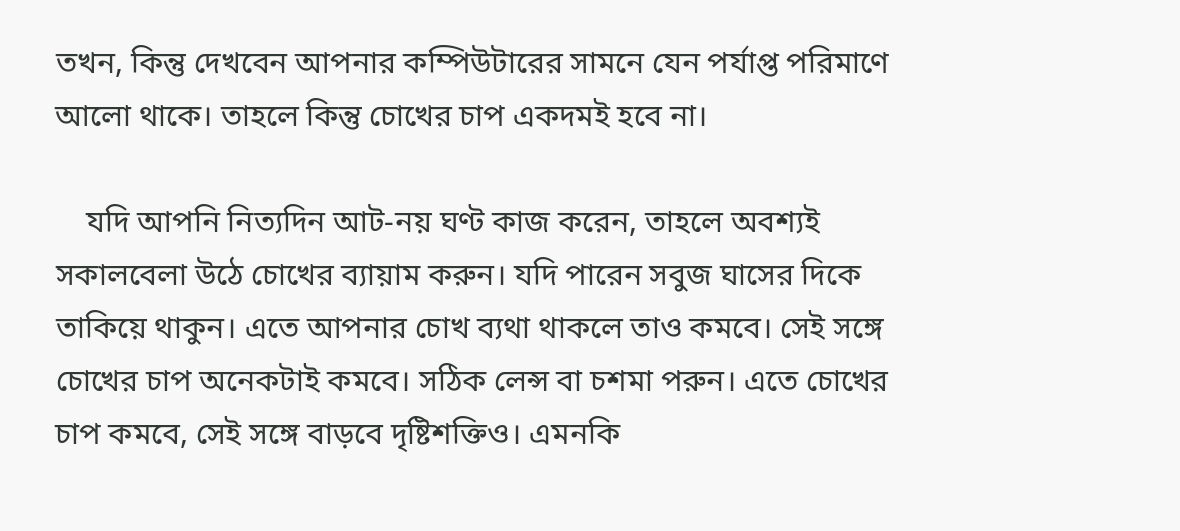তখন, কিন্তু দেখবেন আপনার কম্পিউটারের সামনে যেন পর্যাপ্ত পরিমাণে আলো থাকে। তাহলে কিন্তু চোখের চাপ একদমই হবে না।

    যদি আপনি নিত্যদিন আট-নয় ঘণ্ট কাজ করেন, তাহলে অবশ্যই সকালবেলা উঠে চোখের ব্যায়াম করুন। যদি পারেন সবুজ ঘাসের দিকে তাকিয়ে থাকুন। এতে আপনার চোখ ব্যথা থাকলে তাও কমবে। সেই সঙ্গে চোখের চাপ অনেকটাই কমবে। সঠিক লেন্স বা চশমা পরুন। এতে চোখের চাপ কমবে, সেই সঙ্গে বাড়বে দৃষ্টিশক্তিও। এমনকি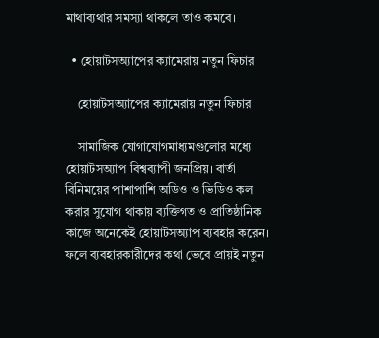মাথাব্যথার সমস্যা থাকলে তাও কমবে।

  • হোয়াটসঅ্যাপের ক্যামেরায় নতুন ফিচার

    হোয়াটসঅ্যাপের ক্যামেরায় নতুন ফিচার

    সামাজিক যোগাযোগমাধ্যমগুলোর মধ্যে হোয়াটসঅ্যাপ বিশ্বব্যাপী জনপ্রিয়। বার্তা বিনিময়ের পাশাপাশি অডিও ও ভিডিও কল করার সুযোগ থাকায় ব্যক্তিগত ও প্রাতিষ্ঠানিক কাজে অনেকেই হোয়াটসঅ্যাপ ব্যবহার করেন। ফলে ব্যবহারকারীদের কথা ভেবে প্রায়ই নতুন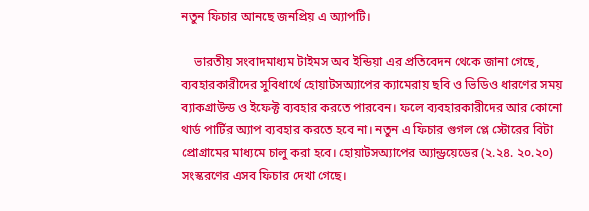নতুন ফিচার আনছে জনপ্রিয় এ অ্যাপটি।

    ভারতীয় সংবাদমাধ্যম টাইমস অব ইন্ডিয়া এর প্রতিবেদন থেকে জানা গেছে, ব্যবহারকারীদের সুবিধার্থে হোয়াটসঅ্যাপের ক্যামেরায় ছবি ও ভিডিও ধারণের সময় ব্যাকগ্রাউন্ড ও ইফেক্ট ব্যবহার করতে পারবেন। ফলে ব্যবহারকারীদের আর কোনো থার্ড পার্টির অ্যাপ ব্যবহার করতে হবে না। নতুন এ ফিচার গুগল প্লে স্টোরের বিটা প্রোগ্রামের মাধ্যমে চালু করা হবে। হোয়াটসঅ্যাপের অ্যান্ড্রয়েডের (২.২৪. ২০.২০) সংস্করণের এসব ফিচার দেখা গেছে।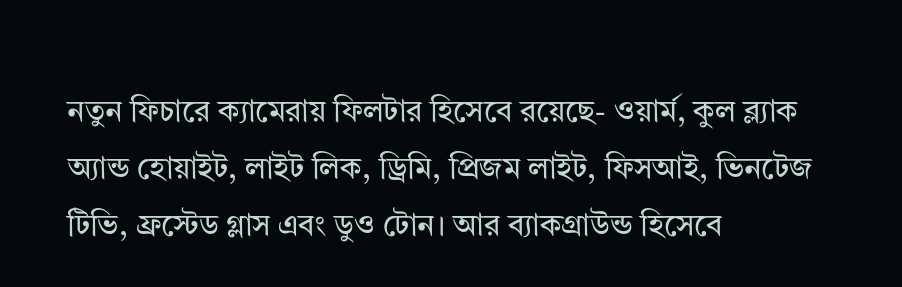নতুন ফিচারে ক্যামেরায় ফিলটার হিসেবে রয়েছে- ওয়ার্ম, কুল ব্ল্যাক অ্যান্ড হোয়াইট, লাইট লিক, ড্রিমি, প্রিজম লাইট, ফিসআই, ভিনটেজ টিভি, ফ্রস্টেড গ্লাস এবং ডুও টোন। আর ব্যাকগ্রাউন্ড হিসেবে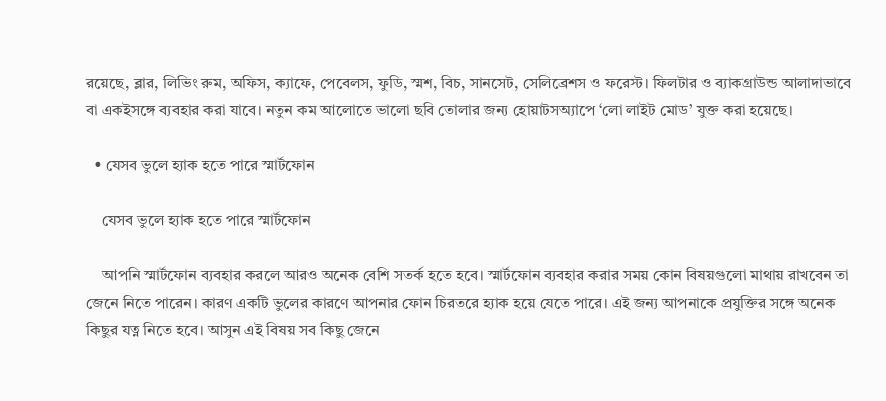রয়েছে, ব্লার, লিভিং রুম, অফিস, ক্যাফে, পেবেলস, ফুডি, স্মশ, বিচ, সানসেট, সেলিব্রেশস ও ফরেস্ট। ফিলটার ও ব্যাকগ্রাউন্ড আলাদাভাবে বা একইসঙ্গে ব্যবহার করা যাবে। নতুন কম আলোতে ভালো ছবি তোলার জন্য হোয়াটসঅ্যাপে ‘লো লাইট মোড’ যুক্ত করা হয়েছে।

  • যেসব ভুলে হ্যাক হতে পারে স্মার্টফোন

    যেসব ভুলে হ্যাক হতে পারে স্মার্টফোন

    আপনি স্মার্টফোন ব্যবহার করলে আরও অনেক বেশি সতর্ক হতে হবে। স্মার্টফোন ব্যবহার করার সময় কোন বিষয়গুলো মাথায় রাখবেন তা জেনে নিতে পারেন। কারণ একটি ভুলের কারণে আপনার ফোন চিরতরে হ্যাক হয়ে যেতে পারে। এই জন্য আপনাকে প্রযুক্তির সঙ্গে অনেক কিছুর যত্ন নিতে হবে। আসুন এই বিষয় সব কিছু জেনে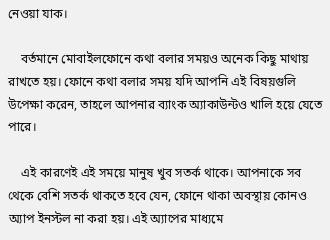নেওয়া যাক।

    বর্তমানে মোবাইলফোনে কথা বলার সময়ও অনেক কিছু মাথায় রাখতে হয়। ফোনে কথা বলার সময় যদি আপনি এই বিষয়গুলি উপেক্ষা করেন, তাহলে আপনার ব্যাংক অ্যাকাউন্টও খালি হয়ে যেতে পারে।

    এই কারণেই এই সময়ে মানুষ খুব সতর্ক থাকে। আপনাকে সব থেকে বেশি সতর্ক থাকতে হবে যেন, ফোনে থাকা অবস্থায় কোনও অ্যাপ ইনস্টল না করা হয়। এই অ্যাপের মাধ্যমে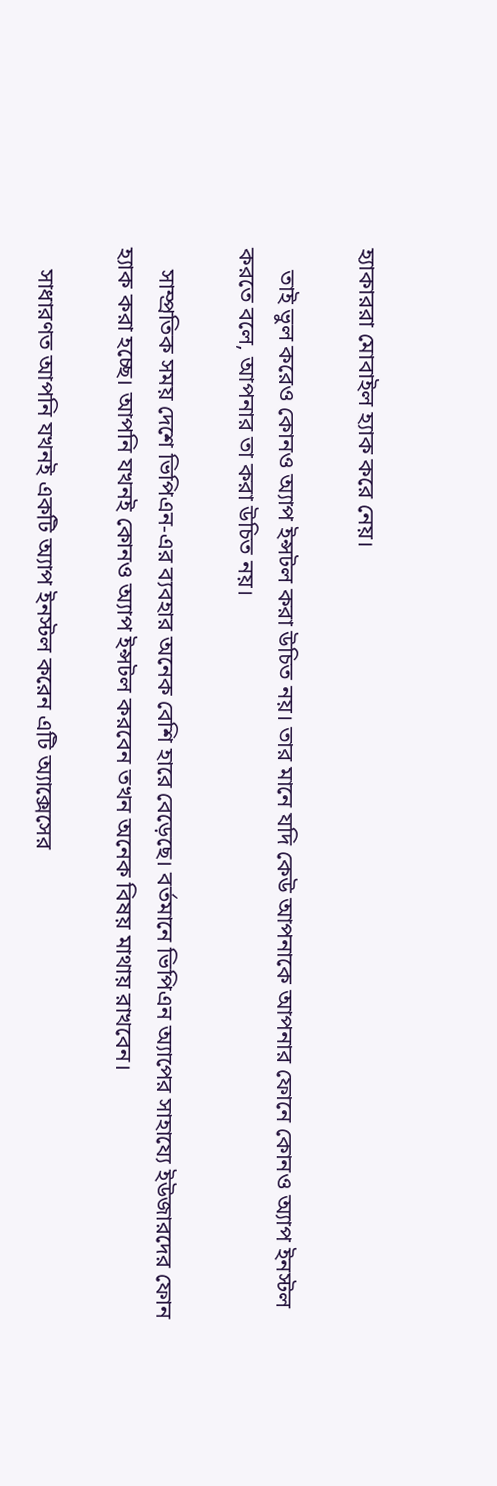হ্যাকাররা মোবাইল হ্যাক করে নেয়।

    তাই ভুল করেও কোনও অ্যাপ ইন্সটল করা উচিত নয়। তার মানে যদি কেউ আপনাকে আপনার ফোনে কোনও অ্যাপ ইনস্টল করতে বলে, আপনার তা করা উচিত নয়।

    সাম্প্রতিক সময় দেশে ভিপিএন-এর ব্যবহার অনেক বেশি হারে বেড়েছে। বর্তমানে ভিপিএন অ্যাপের সাহায্যে ইউজারদের ফোন হ্যাক করা হচ্ছে। আপনি যখনই কোনও অ্যাপ ইন্সটল করবেন তখন অনেক বিষয় মাথায় রাখবেন।

    সাধারণত আপনি যখনই একটি অ্যাপ ইনস্টল করেন এটি অ্যাক্সেসের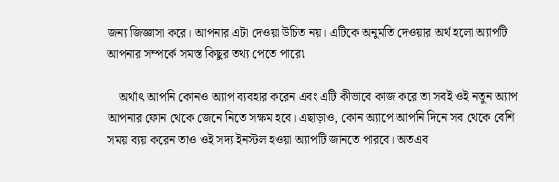জন্য জিজ্ঞাসা করে। আপনার এটা দেওয়া উচিত নয়। এটিকে অনুমতি দেওয়ার অর্থ হলো অ্যাপটি আপনার সম্পর্কে সমস্ত কিছুর তথ্য পেতে পারে৷

    অর্থাৎ আপনি কোনও অ্যাপ ব্যবহার করেন এবং এটি কীভাবে কাজ করে তা সবই ওই নতুন অ্যাপ আপনার ফোন থেকে জেনে নিতে সক্ষম হবে। এছাড়াও, কোন অ্যাপে আপনি দিনে সব থেকে বেশি সময় ব্যয় করেন তাও ওই সদ্য ইনস্টল হওয়া অ্যাপটি জানতে পারবে। অতএব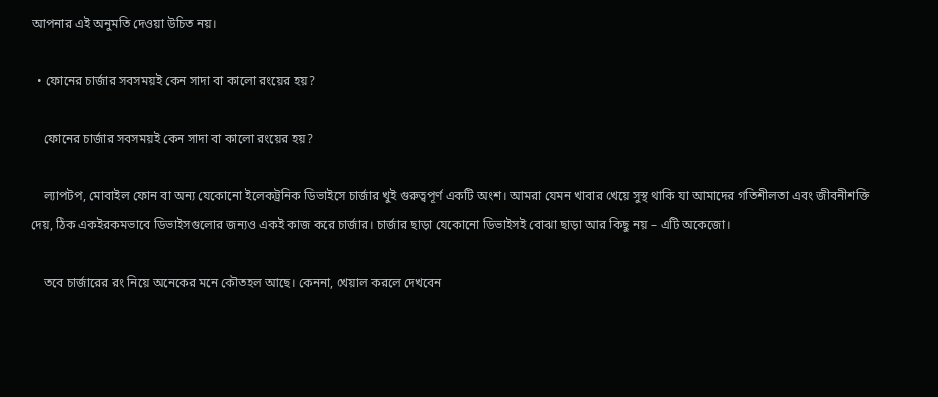আপনার এই অনুমতি দেওয়া উচিত নয়।

  • ফোনের চার্জার সবসময়ই কেন সাদা বা কালো রংয়ের হয়?

    ফোনের চার্জার সবসময়ই কেন সাদা বা কালো রংয়ের হয়?

    ল্যাপটপ, মোবাইল ফোন বা অন্য যেকোনো ইলেকট্রনিক ডিভাইসে চার্জার খুই গুরুত্বপূর্ণ একটি অংশ। আমরা যেমন খাবার খেয়ে সুস্থ থাকি যা আমাদের গতিশীলতা এবং জীবনীশক্তি দেয়, ঠিক একইরকমভাবে ডিভাইসগুলোর জন্যও একই কাজ করে চার্জার। চার্জার ছাড়া যেকোনো ডিভাইসই বোঝা ছাড়া আর কিছু নয় – এটি অকেজো।

    তবে চার্জারের রং নিয়ে অনেকের মনে কৌতহল আছে। কেননা, খেয়াল করলে দেখবেন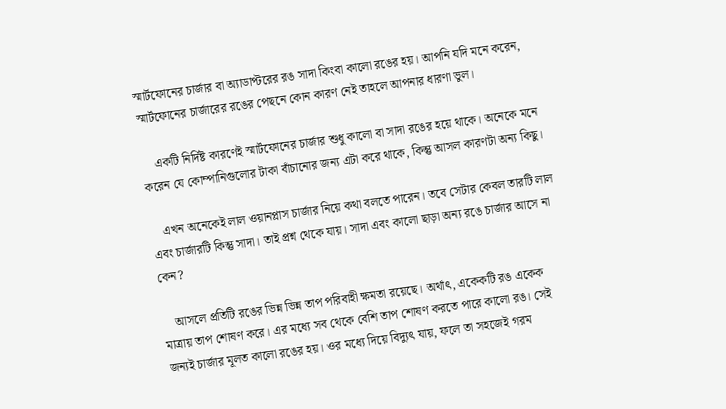স্মার্টফোনের চার্জার বা অ্যাডাপ্টরের রঙ সাদা কিংবা কালো রঙের হয়। আপনি যদি মনে করেন, স্মার্টফোনের চার্জারের রঙের পেছনে কোন কারণ নেই তাহলে আপনার ধারণা ভুল।

    একটি নির্দিষ্ট কারণেই স্মার্টফোনের চার্জার শুধু কালো বা সাদা রঙের হয়ে থাকে। অনেকে মনে করেন যে কোম্পানিগুলোর টাকা বাঁচানোর জন্য এটা করে থাকে, কিন্তু আসল কারণটা অন্য কিছু।

    এখন অনেকেই লাল ওয়ানপ্লাস চার্জার নিয়ে কথা বলতে পারেন। তবে সেটার কেবল তারটি লাল এবং চার্জারটি কিন্তু সাদা। তাই প্রশ্ন থেকে যায়। সাদা এবং কালো ছাড়া অন্য রঙে চার্জার আসে না কেন?

    আসলে প্রতিটি রঙের ভিন্ন ভিন্ন তাপ পরিবাহী ক্ষমতা রয়েছে। অর্থাৎ, একেকটি রঙ একেক মাত্রায় তাপ শোষণ করে। এর মধ্যে সব থেকে বেশি তাপ শোষণ করতে পারে কালো রঙ। সেই জন্যই চার্জার মূলত কালো রঙের হয়। ওর মধ্যে দিয়ে বিদ্যুৎ যায়, ফলে তা সহজেই গরম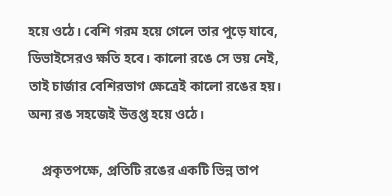হয়ে ওঠে। বেশি গরম হয়ে গেলে তার পুড়ে যাবে, ডিভাইসেরও ক্ষতি হবে। কালো রঙে সে ভয় নেই, তাই চার্জার বেশিরভাগ ক্ষেত্রেই কালো রঙের হয়। অন্য রঙ সহজেই উত্তপ্ত হয়ে ওঠে।

    প্রকৃতপক্ষে, প্রতিটি রঙের একটি ভিন্ন তাপ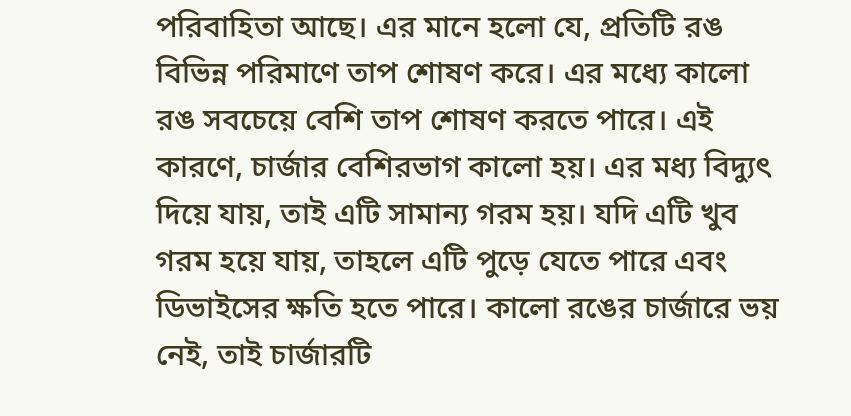পরিবাহিতা আছে। এর মানে হলো যে, প্রতিটি রঙ বিভিন্ন পরিমাণে তাপ শোষণ করে। এর মধ্যে কালো রঙ সবচেয়ে বেশি তাপ শোষণ করতে পারে। এই কারণে, চার্জার বেশিরভাগ কালো হয়। এর মধ্য বিদ্যুৎ দিয়ে যায়, তাই এটি সামান্য গরম হয়। যদি এটি খুব গরম হয়ে যায়, তাহলে এটি পুড়ে যেতে পারে এবং ডিভাইসের ক্ষতি হতে পারে। কালো রঙের চার্জারে ভয় নেই, তাই চার্জারটি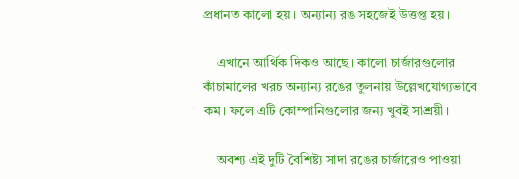প্রধানত কালো হয়। অন্যান্য রঙ সহজেই উত্তপ্ত হয়।

    এখানে আর্থিক দিকও আছে। কালো চার্জারগুলোর কাঁচামালের খরচ অন্যান্য রঙের তুলনায় উল্লেখযোগ্যভাবে কম। ফলে এটি কোম্পানিগুলোর জন্য খুবই সাশ্রয়ী।

    অবশ্য এই দুটি বৈশিষ্ট্য সাদা রঙের চার্জারেও পাওয়া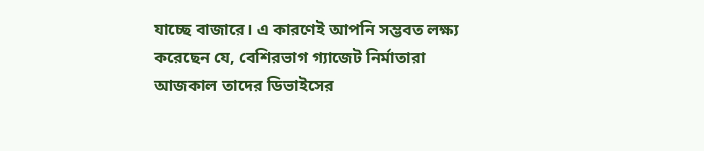যাচ্ছে বাজারে। এ কারণেই আপনি সম্ভবত লক্ষ্য করেছেন যে, বেশিরভাগ গ্যাজেট নির্মাতারা আজকাল তাদের ডিভাইসের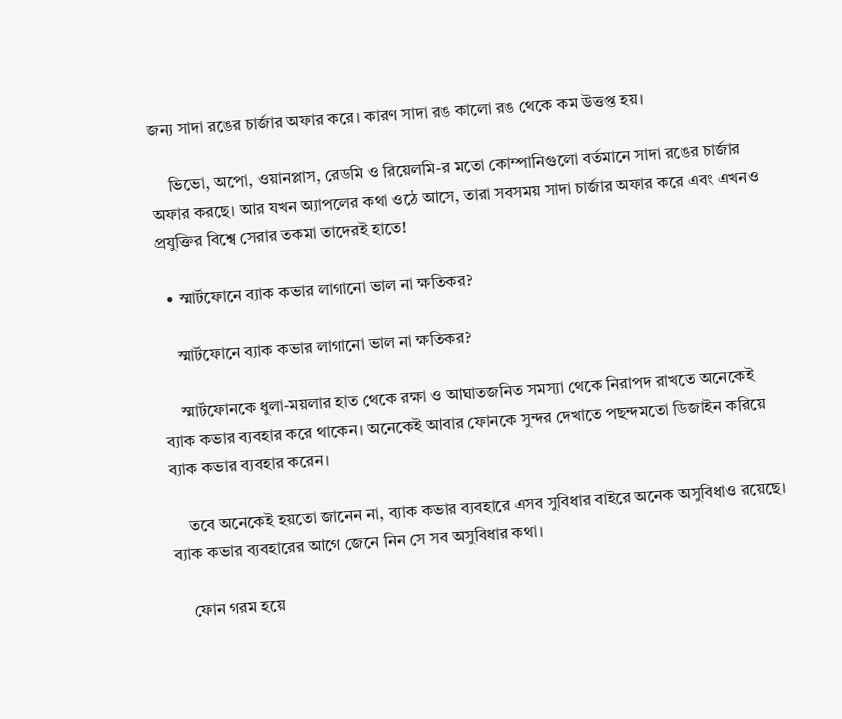জন্য সাদা রঙের চার্জার অফার করে। কারণ সাদা রঙ কালো রঙ থেকে কম উত্তপ্ত হয়।

    ভিভো, অপো, ওয়ানপ্লাস, রেডমি ও রিয়েলমি-র মতো কোম্পানিগুলো বর্তমানে সাদা রঙের চার্জার অফার করছে। আর যখন অ্যাপলের কথা ওঠে আসে, তারা সবসময় সাদা চার্জার অফার করে এবং এখনও প্রযুক্তির বিশ্বে সেরার তকমা তাদেরই হাতে!

  • স্মার্টফোনে ব্যাক কভার লাগানো ভাল না ক্ষতিকর?

    স্মার্টফোনে ব্যাক কভার লাগানো ভাল না ক্ষতিকর?

    স্মার্টফোনকে ধুলা-ময়লার হাত থেকে রক্ষা ও আঘাতজনিত সমস্যা থেকে নিরাপদ রাখতে অনেকেই ব্যাক কভার ব্যবহার করে থাকেন। অনেকেই আবার ফোনকে সুন্দর দেখাতে পছন্দমতো ডিজাইন করিয়ে ব্যাক কভার ব্যবহার করেন।

    তবে অনেকেই হয়তো জানেন না, ব্যাক কভার ব্যবহারে এসব সুবিধার বাইরে অনেক অসুবিধাও রয়েছে। ব্যাক কভার ব্যবহারের আগে জেনে নিন সে সব অসুবিধার কথা।

    ফোন গরম হয়ে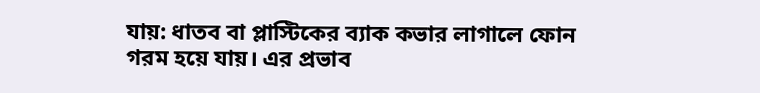যায়: ধাতব বা প্লাস্টিকের ব্যাক কভার লাগালে ফোন গরম হয়ে যায়। এর প্রভাব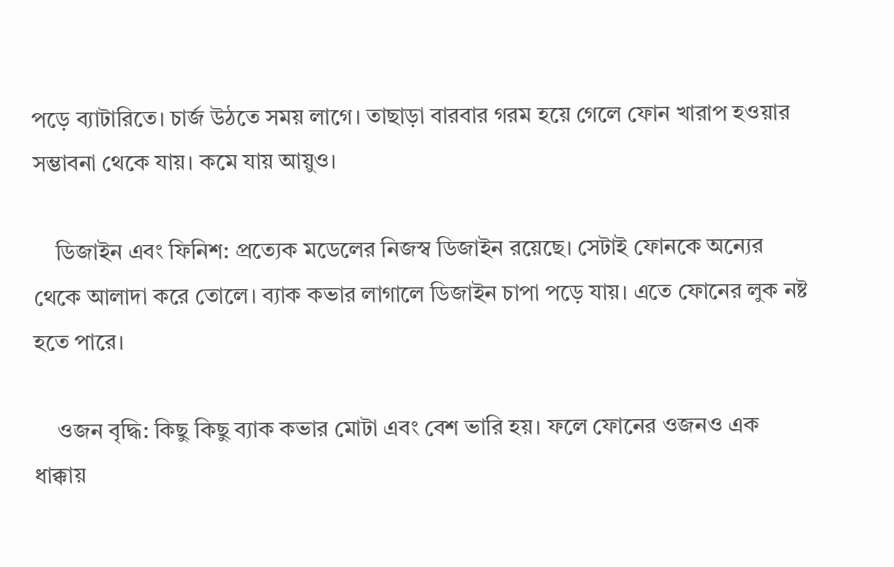পড়ে ব্যাটারিতে। চার্জ উঠতে সময় লাগে। তাছাড়া বারবার গরম হয়ে গেলে ফোন খারাপ হওয়ার সম্ভাবনা থেকে যায়। কমে যায় আয়ুও।

    ডিজাইন এবং ফিনিশ: প্রত্যেক মডেলের নিজস্ব ডিজাইন রয়েছে। সেটাই ফোনকে অন্যের থেকে আলাদা করে তোলে। ব্যাক কভার লাগালে ডিজাইন চাপা পড়ে যায়। এতে ফোনের লুক নষ্ট হতে পারে।

    ওজন বৃদ্ধি: কিছু কিছু ব্যাক কভার মোটা এবং বেশ ভারি হয়। ফলে ফোনের ওজনও এক ধাক্কায়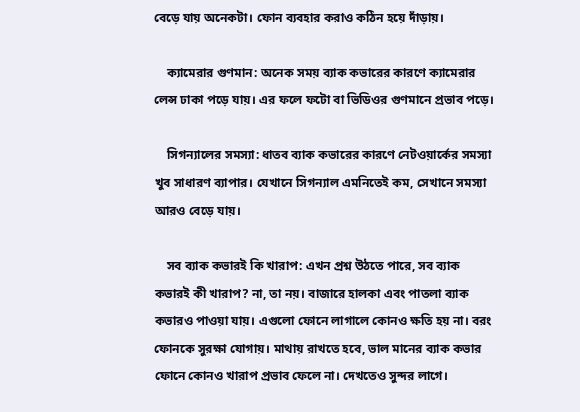বেড়ে যায় অনেকটা। ফোন ব্যবহার করাও কঠিন হয়ে দাঁড়ায়।

    ক্যামেরার গুণমান: অনেক সময় ব্যাক কভারের কারণে ক্যামেরার লেন্স ঢাকা পড়ে যায়। এর ফলে ফটো বা ভিডিওর গুণমানে প্রভাব পড়ে।

    সিগন্যালের সমস্যা: ধাতব ব্যাক কভারের কারণে নেটওয়ার্কের সমস্যা খুব সাধারণ ব্যাপার। যেখানে সিগন্যাল এমনিতেই কম, সেখানে সমস্যা আরও বেড়ে যায়।

    সব ব্যাক কভারই কি খারাপ: এখন প্রশ্ন উঠতে পারে, সব ব্যাক কভারই কী খারাপ? না, তা নয়। বাজারে হালকা এবং পাতলা ব্যাক কভারও পাওয়া যায়। এগুলো ফোনে লাগালে কোনও ক্ষতি হয় না। বরং ফোনকে সুরক্ষা যোগায়। মাথায় রাখতে হবে, ভাল মানের ব্যাক কভার ফোনে কোনও খারাপ প্রভাব ফেলে না। দেখতেও সুন্দর লাগে।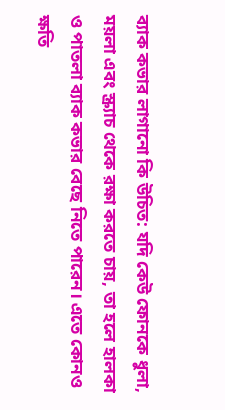ব্যাক কভার লাগানো কি উচিত: যদি কেউ ফোনকে ধুলা, ময়লা এবং স্ক্র্যাচ থেকে রক্ষা করতে চায়, তা হলে হালকা ও পাতলা ব্যাক কভার বেছে নিতে পারেন। এতে কোনও ক্ষতি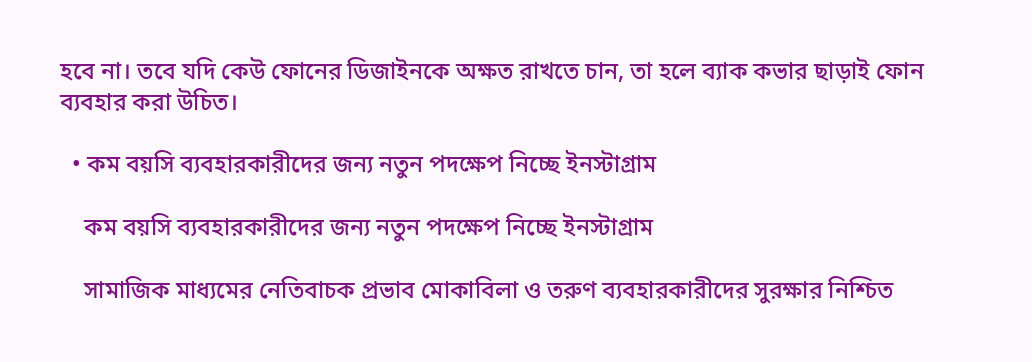হবে না। তবে যদি কেউ ফোনের ডিজাইনকে অক্ষত রাখতে চান, তা হলে ব্যাক কভার ছাড়াই ফোন ব্যবহার করা উচিত।

  • কম বয়সি ব্যবহারকারীদের জন্য নতুন পদক্ষেপ নিচ্ছে ইনস্টাগ্রাম

    কম বয়সি ব্যবহারকারীদের জন্য নতুন পদক্ষেপ নিচ্ছে ইনস্টাগ্রাম

    সামাজিক মাধ্যমের নেতিবাচক প্রভাব মোকাবিলা ও তরুণ ব্যবহারকারীদের সুরক্ষার নিশ্চিত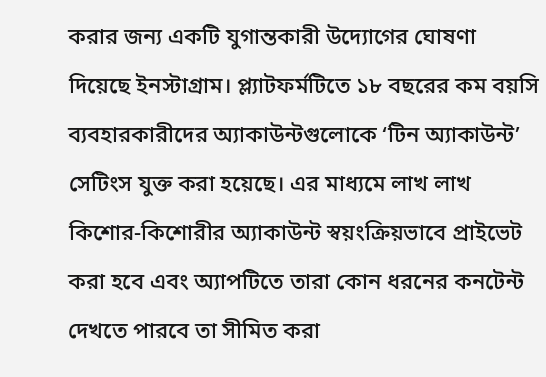করার জন্য একটি যুগান্তকারী উদ্যোগের ঘোষণা দিয়েছে ইনস্টাগ্রাম। প্ল্যাটফর্মটিতে ১৮ বছরের কম বয়সি ব্যবহারকারীদের অ্যাকাউন্টগুলোকে ‘টিন অ্যাকাউন্ট’ সেটিংস যুক্ত করা হয়েছে। এর মাধ্যমে লাখ লাখ কিশোর-কিশোরীর অ্যাকাউন্ট স্বয়ংক্রিয়ভাবে প্রাইভেট করা হবে এবং অ্যাপটিতে তারা কোন ধরনের কনটেন্ট দেখতে পারবে তা সীমিত করা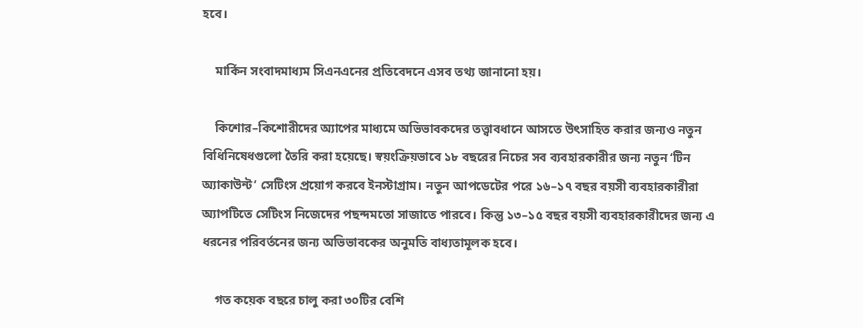হবে।

    মার্কিন সংবাদমাধ্যম সিএনএনের প্রতিবেদনে এসব তথ্য জানানো হয়।

    কিশোর–কিশোরীদের অ্যাপের মাধ্যমে অভিভাবকদের তত্ত্বাবধানে আসতে উৎসাহিত করার জন্যও নতুন বিধিনিষেধগুলো তৈরি করা হয়েছে। স্বয়ংক্রিয়ভাবে ১৮ বছরের নিচের সব ব্যবহারকারীর জন্য নতুন ‘টিন অ্যাকাউন্ট’ সেটিংস প্রয়োগ করবে ইনস্টাগ্রাম। নতুন আপডেটের পরে ১৬–১৭ বছর বয়সী ব্যবহারকারীরা অ্যাপটিতে সেটিংস নিজেদের পছন্দমতো সাজাতে পারবে। কিন্তু ১৩–১৫ বছর বয়সী ব্যবহারকারীদের জন্য এ ধরনের পরিবর্তনের জন্য অভিভাবকের অনুমতি বাধ্যতামূলক হবে।

    গত কয়েক বছরে চালু করা ৩০টির বেশি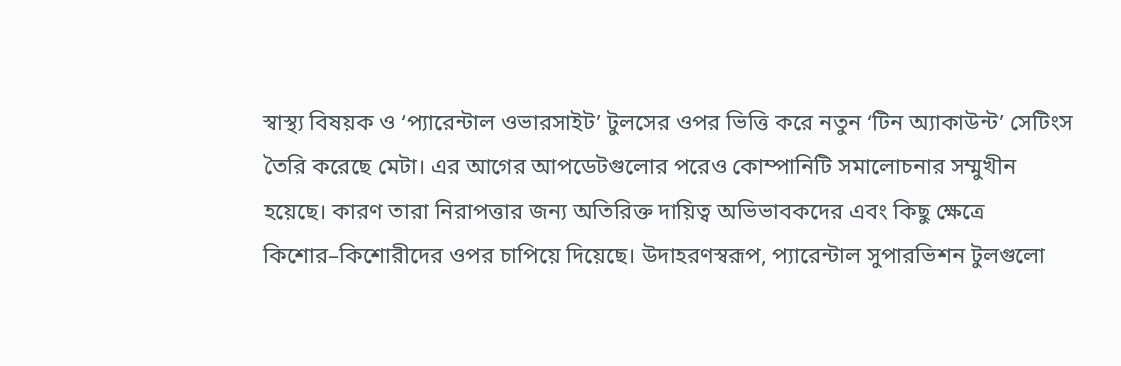স্বাস্থ্য বিষয়ক ও ‘প্যারেন্টাল ওভারসাইট’ টুলসের ওপর ভিত্তি করে নতুন ‘টিন অ্যাকাউন্ট’ সেটিংস তৈরি করেছে মেটা। এর আগের আপডেটগুলোর পরেও কোম্পানিটি সমালোচনার সম্মুখীন হয়েছে। কারণ তারা নিরাপত্তার জন্য অতিরিক্ত দায়িত্ব অভিভাবকদের এবং কিছু ক্ষেত্রে কিশোর–কিশোরীদের ওপর চাপিয়ে দিয়েছে। উদাহরণস্বরূপ, প্যারেন্টাল সুপারভিশন টুলগুলো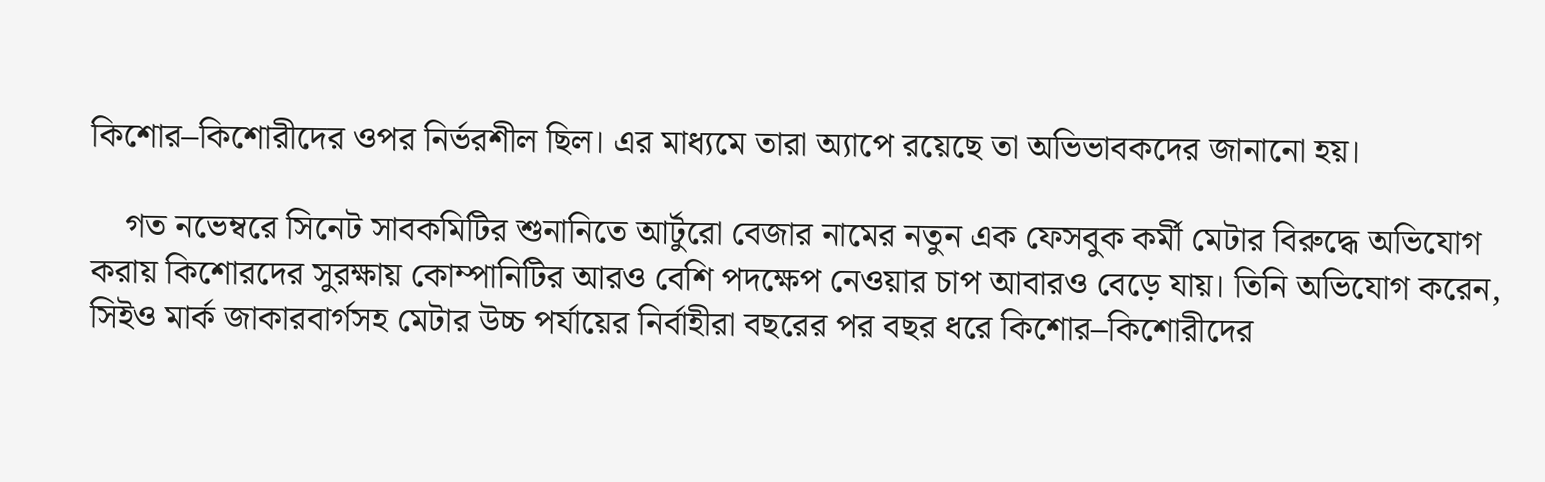কিশোর–কিশোরীদের ওপর নির্ভরশীল ছিল। এর মাধ্যমে তারা অ্যাপে রয়েছে তা অভিভাবকদের জানানো হয়।

    গত নভেম্বরে সিনেট সাবকমিটির শুনানিতে আর্টুরো বেজার নামের নতুন এক ফেসবুক কর্মী মেটার বিরুদ্ধে অভিযোগ করায় কিশোরদের সুরক্ষায় কোম্পানিটির আরও বেশি পদক্ষেপ নেওয়ার চাপ আবারও বেড়ে যায়। তিনি অভিযোগ করেন, সিইও মার্ক জাকারবার্গসহ মেটার উচ্চ পর্যায়ের নির্বাহীরা বছরের পর বছর ধরে কিশোর–কিশোরীদের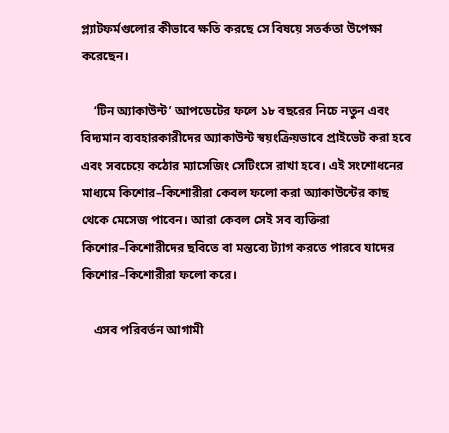প্ল্যাটফর্মগুলোর কীভাবে ক্ষতি করছে সে বিষয়ে সতর্কতা উপেক্ষা করেছেন।

    ‘টিন অ্যাকাউন্ট’ আপডেটের ফলে ১৮ বছরের নিচে নতুন এবং বিদ্যমান ব্যবহারকারীদের অ্যাকাউন্ট স্বয়ংক্রিয়ভাবে প্রাইভেট করা হবে এবং সবচেয়ে কঠোর ম্যাসেজিং সেটিংসে রাখা হবে। এই সংশোধনের মাধ্যমে কিশোর–কিশোরীরা কেবল ফলো করা অ্যাকাউন্টের কাছ থেকে মেসেজ পাবেন। আরা কেবল সেই সব ব্যক্তিরা কিশোর–কিশোরীদের ছবিতে বা মন্তব্যে ট্যাগ করতে পারবে যাদের কিশোর–কিশোরীরা ফলো করে।

    এসব পরিবর্তন আগামী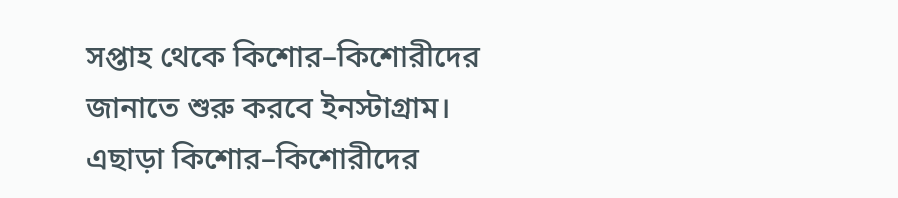সপ্তাহ থেকে কিশোর–কিশোরীদের জানাতে শুরু করবে ইনস্টাগ্রাম। এছাড়া কিশোর–কিশোরীদের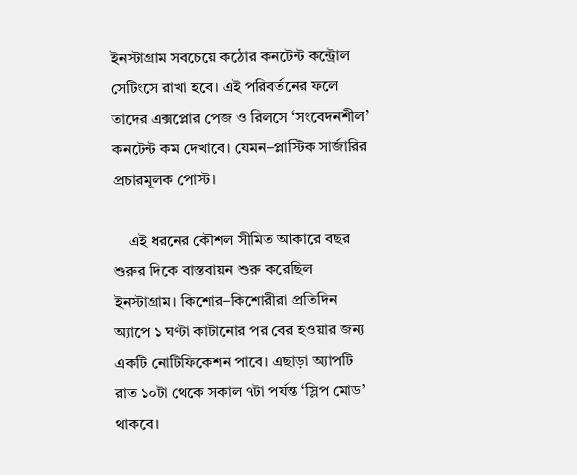ইনস্টাগ্রাম সবচেয়ে কঠোর কনটেন্ট কন্ট্রোল সেটিংসে রাখা হবে। এই পরিবর্তনের ফলে তাদের এক্সপ্লোর পেজ ও রিলসে ‘সংবেদনশীল’ কনটেন্ট কম দেখাবে। যেমন–প্লাস্টিক সার্জারির প্রচারমূলক পোস্ট।

    এই ধরনের কৌশল সীমিত আকারে বছর শুরুর দিকে বাস্তবায়ন শুরু করেছিল ইনস্টাগ্রাম। কিশোর–কিশোরীরা প্রতিদিন অ্যাপে ১ ঘণ্টা কাটানোর পর বের হওয়ার জন্য একটি নোটিফিকেশন পাবে। এছাড়া অ্যাপটি রাত ১০টা থেকে সকাল ৭টা পর্যন্ত ‘স্লিপ মোড’ থাকবে।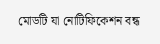মোডটি যা নোটিফিকেশন বন্ধ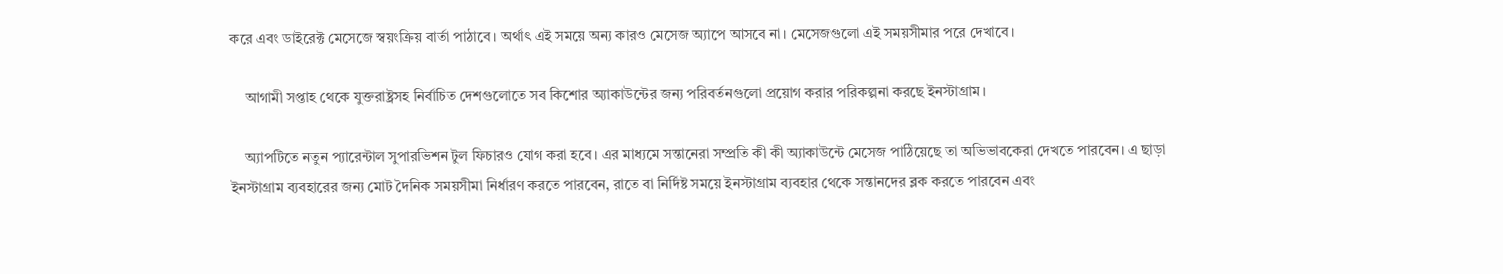করে এবং ডাইরেক্ট মেসেজে স্বয়ংক্রিয় বার্তা পাঠাবে। অর্থাৎ এই সময়ে অন্য কারও মেসেজ অ্যাপে আসবে না। মেসেজগুলো এই সময়সীমার পরে দেখাবে।

    আগামী সপ্তাহ থেকে যুক্তরাষ্ট্রসহ নির্বাচিত দেশগুলোতে সব কিশোর অ্যাকাউন্টের জন্য পরিবর্তনগুলো প্রয়োগ করার পরিকল্পনা করছে ইনস্টাগ্রাম।

    অ্যাপটিতে নতুন প্যারেন্টাল সুপারভিশন টুল ফিচারও যোগ করা হবে। এর মাধ্যমে সন্তানেরা সম্প্রতি কী কী অ্যাকাউন্টে মেসেজ পাঠিয়েছে তা অভিভাবকেরা দেখতে পারবেন। এ ছাড়া ইনস্টাগ্রাম ব্যবহারের জন্য মোট দৈনিক সময়সীমা নির্ধারণ করতে পারবেন, রাতে বা নির্দিষ্ট সময়ে ইনস্টাগ্রাম ব্যবহার থেকে সন্তানদের ব্লক করতে পারবেন এবং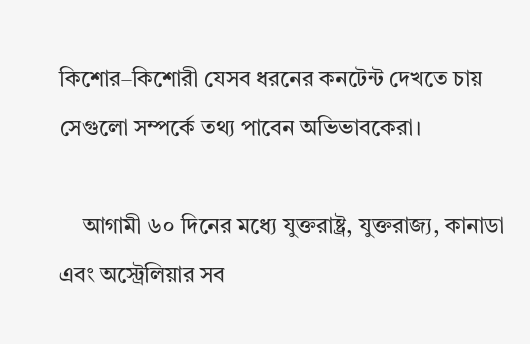কিশোর–কিশোরী যেসব ধরনের কনটেন্ট দেখতে চায় সেগুলো সম্পর্কে তথ্য পাবেন অভিভাবকেরা।

    আগামী ৬০ দিনের মধ্যে যুক্তরাষ্ট্র, যুক্তরাজ্য, কানাডা এবং অস্ট্রেলিয়ার সব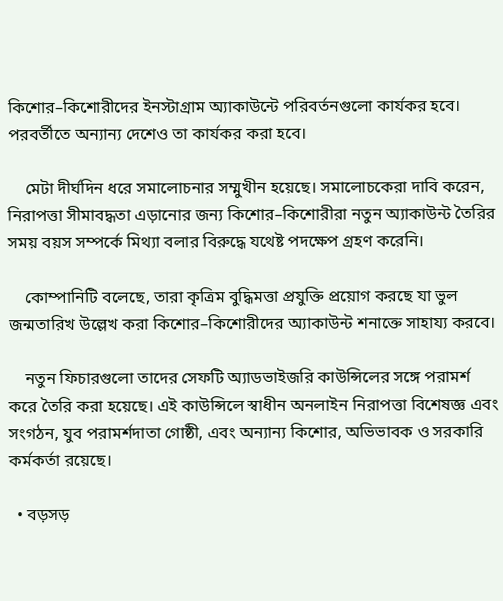কিশোর–কিশোরীদের ইনস্টাগ্রাম অ্যাকাউন্টে পরিবর্তনগুলো কার্যকর হবে। পরবর্তীতে অন্যান্য দেশেও তা কার্যকর করা হবে।

    মেটা দীর্ঘদিন ধরে সমালোচনার সম্মুখীন হয়েছে। সমালোচকেরা দাবি করেন, নিরাপত্তা সীমাবদ্ধতা এড়ানোর জন্য কিশোর–কিশোরীরা নতুন অ্যাকাউন্ট তৈরির সময় বয়স সম্পর্কে মিথ্যা বলার বিরুদ্ধে যথেষ্ট পদক্ষেপ গ্রহণ করেনি।

    কোম্পানিটি বলেছে, তারা কৃত্রিম বুদ্ধিমত্তা প্রযুক্তি প্রয়োগ করছে যা ভুল জন্মতারিখ উল্লেখ করা কিশোর–কিশোরীদের অ্যাকাউন্ট শনাক্তে সাহায্য করবে।

    নতুন ফিচারগুলো তাদের সেফটি অ্যাডভাইজরি কাউন্সিলের সঙ্গে পরামর্শ করে তৈরি করা হয়েছে। এই কাউন্সিলে স্বাধীন অনলাইন নিরাপত্তা বিশেষজ্ঞ এবং সংগঠন, যুব পরামর্শদাতা গোষ্ঠী, এবং অন্যান্য কিশোর, অভিভাবক ও সরকারি কর্মকর্তা রয়েছে।

  • বড়সড়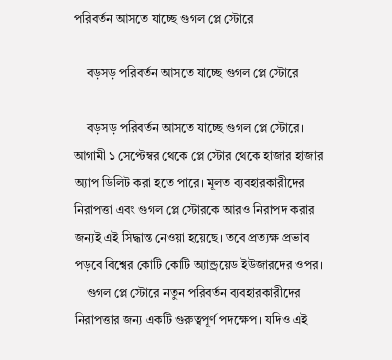পরিবর্তন আসতে যাচ্ছে গুগল প্লে স্টোরে

    বড়সড় পরিবর্তন আসতে যাচ্ছে গুগল প্লে স্টোরে

    বড়সড় পরিবর্তন আসতে যাচ্ছে গুগল প্লে স্টোরে। আগামী ১ সেপ্টেম্বর থেকে প্লে স্টোর থেকে হাজার হাজার অ্যাপ ডিলিট করা হতে পারে। মূলত ব্যবহারকারীদের নিরাপত্তা এবং গুগল প্লে স্টোরকে আরও নিরাপদ করার জন্যই এই সিদ্ধান্ত নেওয়া হয়েছে। তবে প্রত্যক্ষ প্রভাব পড়বে বিশ্বের কোটি কোটি অ্যান্ড্রয়েড ইউজারদের ওপর।
    গুগল প্লে স্টোরে নতুন পরিবর্তন ব্যবহারকারীদের নিরাপত্তার জন্য একটি গুরুত্বপূর্ণ পদক্ষেপ। যদিও এই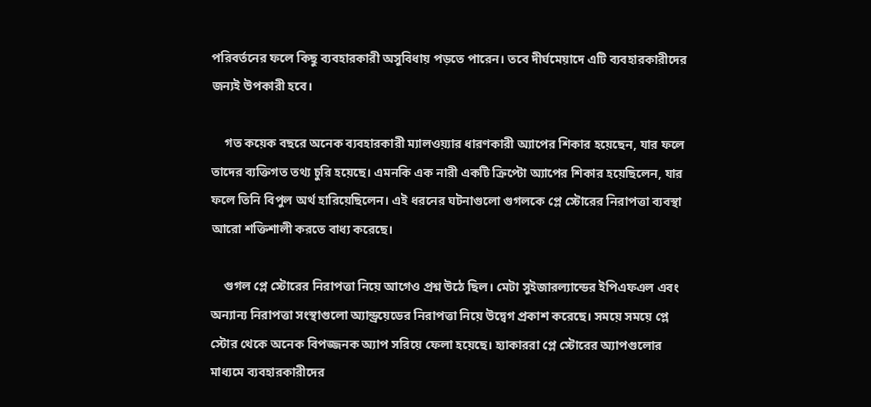পরিবর্তনের ফলে কিছু ব্যবহারকারী অসুবিধায় পড়তে পারেন। তবে দীর্ঘমেয়াদে এটি ব্যবহারকারীদের জন্যই উপকারী হবে।

    গত কয়েক বছরে অনেক ব্যবহারকারী ম্যালওয়্যার ধারণকারী অ্যাপের শিকার হয়েছেন, যার ফলে তাদের ব্যক্তিগত তথ্য চুরি হয়েছে। এমনকি এক নারী একটি ক্রিপ্টো অ্যাপের শিকার হয়েছিলেন, যার ফলে তিনি বিপুল অর্থ হারিয়েছিলেন। এই ধরনের ঘটনাগুলো গুগলকে প্লে স্টোরের নিরাপত্তা ব্যবস্থা আরো শক্তিশালী করতে বাধ্য করেছে।

    গুগল প্লে স্টোরের নিরাপত্তা নিয়ে আগেও প্রশ্ন উঠে ছিল। মেটা সুইজারল্যান্ডের ইপিএফএল এবং অন্যান্য নিরাপত্তা সংস্থাগুলো অ্যান্ড্রয়েডের নিরাপত্তা নিয়ে উদ্বেগ প্রকাশ করেছে। সময়ে সময়ে প্লে স্টোর থেকে অনেক বিপজ্জনক অ্যাপ সরিয়ে ফেলা হয়েছে। হ্যাকাররা প্লে স্টোরের অ্যাপগুলোর মাধ্যমে ব্যবহারকারীদের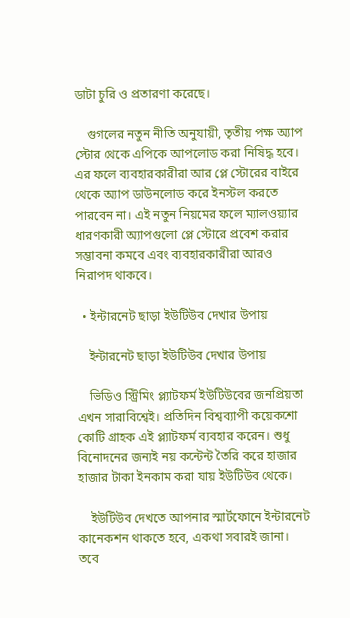ডাটা চুরি ও প্রতারণা করেছে।

    গুগলের নতুন নীতি অনুযায়ী, তৃতীয় পক্ষ অ্যাপ স্টোর থেকে এপিকে আপলোড করা নিষিদ্ধ হবে। এর ফলে ব্যবহারকারীরা আর প্লে স্টোরের বাইরে থেকে অ্যাপ ডাউনলোড করে ইনস্টল করতে পারবেন না। এই নতুন নিয়মের ফলে ম্যালওয়্যার ধারণকারী অ্যাপগুলো প্লে স্টোরে প্রবেশ করার সম্ভাবনা কমবে এবং ব্যবহারকারীরা আরও নিরাপদ থাকবে।

  • ইন্টারনেট ছাড়া ইউটিউব দেখার উপায়

    ইন্টারনেট ছাড়া ইউটিউব দেখার উপায়

    ভিডিও স্ট্রিমিং প্ল্যাটফর্ম ইউটিউবের জনপ্রিয়তা এখন সারাবিশ্বেই। প্রতিদিন বিশ্বব্যাপী কয়েকশো কোটি গ্রাহক এই প্ল্যাটফর্ম ব্যবহার করেন। শুধু বিনোদনের জন্যই নয় কন্টেন্ট তৈরি করে হাজার হাজার টাকা ইনকাম করা যায় ইউটিউব থেকে।

    ইউটিউব দেখতে আপনার স্মার্টফোনে ইন্টারনেট কানেকশন থাকতে হবে, একথা সবারই জানা। তবে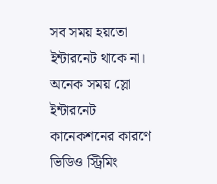সব সময় হয়তো ইন্টারনেট থাকে না। অনেক সময় স্লো ইন্টারনেট কানেকশনের কারণে ভিডিও স্ট্রিমিং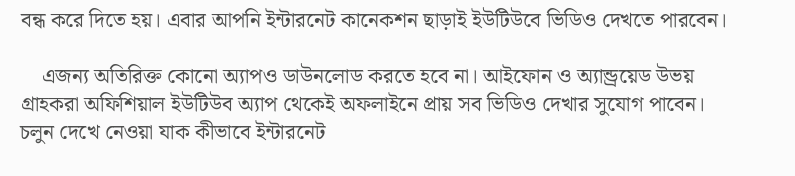বন্ধ করে দিতে হয়। এবার আপনি ইন্টারনেট কানেকশন ছাড়াই ইউটিউবে ভিডিও দেখতে পারবেন।

    এজন্য অতিরিক্ত কোনো অ্যাপও ডাউনলোড করতে হবে না। আইফোন ও অ্যান্ড্রয়েড উভয় গ্রাহকরা অফিশিয়াল ইউটিউব অ্যাপ থেকেই অফলাইনে প্রায় সব ভিডিও দেখার সুযোগ পাবেন। চলুন দেখে নেওয়া যাক কীভাবে ইন্টারনেট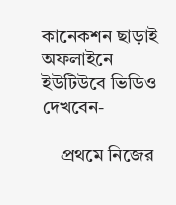কানেকশন ছাড়াই অফলাইনে ইউটিউবে ভিডিও দেখবেন-

    প্রথমে নিজের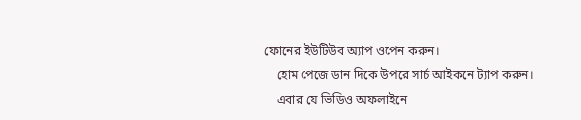ফোনের ইউটিউব অ্যাপ ওপেন করুন।
    হোম পেজে ডান দিকে উপরে সার্চ আইকনে ট্যাপ করুন।
    এবার যে ভিডিও অফলাইনে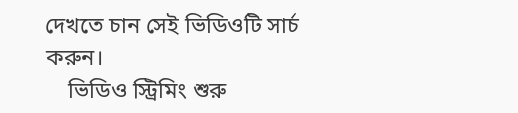দেখতে চান সেই ভিডিওটি সার্চ করুন।
    ভিডিও স্ট্রিমিং শুরু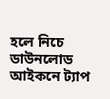হলে নিচে ডাউনলোড আইকনে ট্যাপ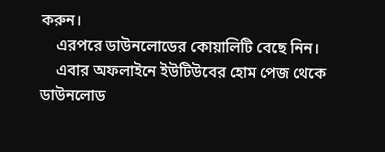করুন।
    এরপরে ডাউনলোডের কোয়ালিটি বেছে নিন।
    এবার অফলাইনে ইউটিউবের হোম পেজ থেকে ডাউনলোড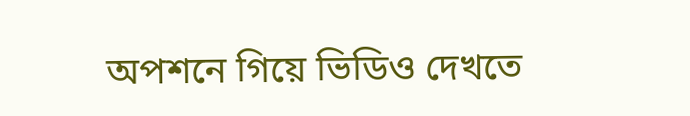অপশনে গিয়ে ভিডিও দেখতে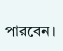পারবেন।